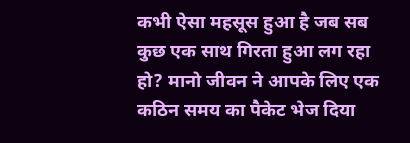कभी ऐसा महसूस हुआ है जब सब कुछ एक साथ गिरता हुआ लग रहा हो? मानो जीवन ने आपके लिए एक कठिन समय का पैकेट भेज दिया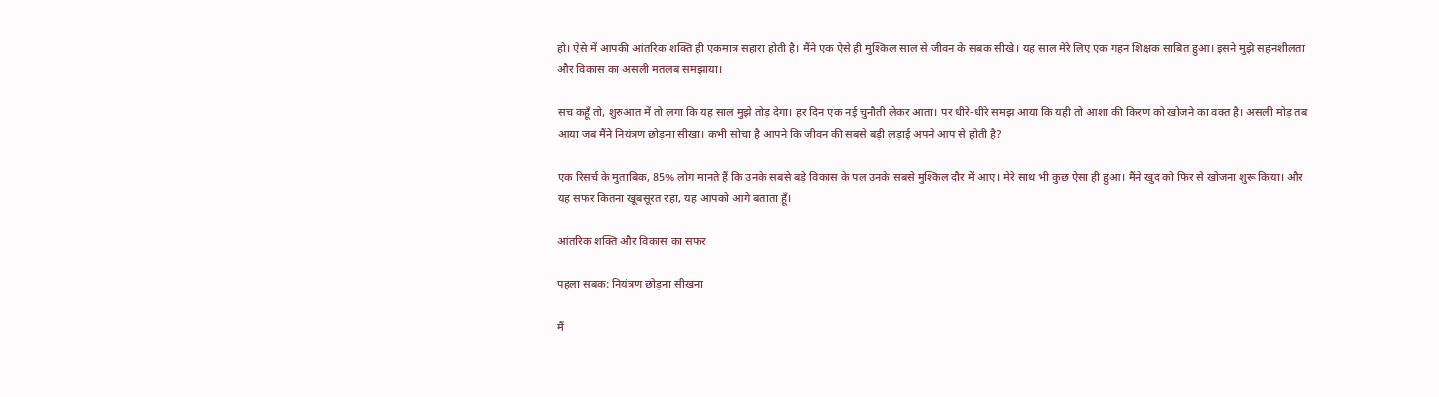हो। ऐसे में आपकी आंतरिक शक्ति ही एकमात्र सहारा होती है। मैंने एक ऐसे ही मुश्किल साल से जीवन के सबक सीखे। यह साल मेरे लिए एक गहन शिक्षक साबित हुआ। इसने मुझे सहनशीलता और विकास का असली मतलब समझाया।

सच कहूँ तो, शुरुआत में तो लगा कि यह साल मुझे तोड़ देगा। हर दिन एक नई चुनौती लेकर आता। पर धीरे-धीरे समझ आया कि यही तो आशा की किरण को खोजने का वक्त है। असली मोड़ तब आया जब मैंने नियंत्रण छोड़ना सीखा। कभी सोचा है आपने कि जीवन की सबसे बड़ी लड़ाई अपने आप से होती है?

एक रिसर्च के मुताबिक, 85% लोग मानते हैं कि उनके सबसे बड़े विकास के पल उनके सबसे मुश्किल दौर में आए। मेरे साथ भी कुछ ऐसा ही हुआ। मैंने खुद को फिर से खोजना शुरू किया। और यह सफर कितना खूबसूरत रहा, यह आपको आगे बताता हूँ।

आंतरिक शक्ति और विकास का सफर

पहला सबक: नियंत्रण छोड़ना सीखना

मैं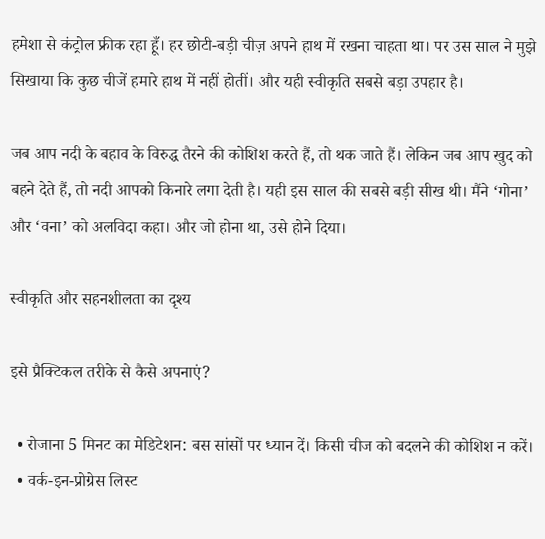हमेशा से कंट्रोल फ्रीक रहा हूँ। हर छोटी-बड़ी चीज़ अपने हाथ में रखना चाहता था। पर उस साल ने मुझे सिखाया कि कुछ चीजें हमारे हाथ में नहीं होतीं। और यही स्वीकृति सबसे बड़ा उपहार है।

जब आप नदी के बहाव के विरुद्ध तैरने की कोशिश करते हैं, तो थक जाते हैं। लेकिन जब आप खुद को बहने देते हैं, तो नदी आपको किनारे लगा देती है। यही इस साल की सबसे बड़ी सीख थी। मैंने ‘गोना’ और ‘वना’ को अलविदा कहा। और जो होना था, उसे होने दिया।

स्वीकृति और सहनशीलता का दृश्य

इसे प्रैक्टिकल तरीके से कैसे अपनाएं?

  • रोजाना 5 मिनट का मेडिटेशन: बस सांसों पर ध्यान दें। किसी चीज को बदलने की कोशिश न करें।
  • वर्क-इन-प्रोग्रेस लिस्ट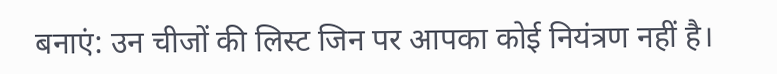बनाएं: उन चीजों की लिस्ट जिन पर आपका कोई नियंत्रण नहीं है।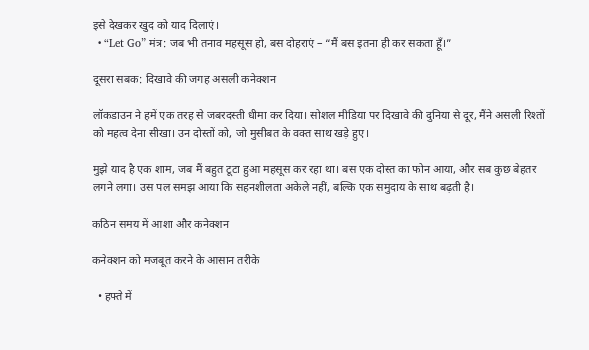इसे देखकर खुद को याद दिलाएं।
  • “Let Go” मंत्र: जब भी तनाव महसूस हो, बस दोहराएं – “मैं बस इतना ही कर सकता हूँ।”

दूसरा सबक: दिखावे की जगह असली कनेक्शन

लॉकडाउन ने हमें एक तरह से जबरदस्ती धीमा कर दिया। सोशल मीडिया पर दिखावे की दुनिया से दूर, मैंने असली रिश्तों को महत्व देना सीखा। उन दोस्तों को, जो मुसीबत के वक्त साथ खड़े हुए।

मुझे याद है एक शाम, जब मैं बहुत टूटा हुआ महसूस कर रहा था। बस एक दोस्त का फोन आया, और सब कुछ बेहतर लगने लगा। उस पल समझ आया कि सहनशीलता अकेले नहीं, बल्कि एक समुदाय के साथ बढ़ती है।

कठिन समय में आशा और कनेक्शन

कनेक्शन को मजबूत करने के आसान तरीके

  • हफ्ते में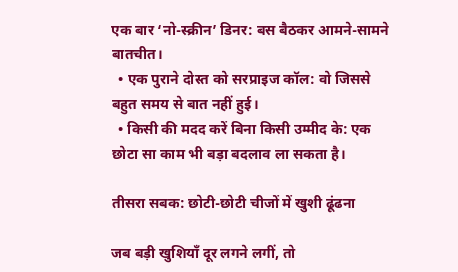एक बार ‘नो-स्क्रीन’ डिनर: बस बैठकर आमने-सामने बातचीत।
  • एक पुराने दोस्त को सरप्राइज कॉल: वो जिससे बहुत समय से बात नहीं हुई।
  • किसी की मदद करें बिना किसी उम्मीद के: एक छोटा सा काम भी बड़ा बदलाव ला सकता है।

तीसरा सबक: छोटी-छोटी चीजों में खुशी ढूंढना

जब बड़ी खुशियाँ दूर लगने लगीं, तो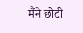मैंने छोटी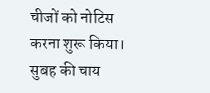चीजों को नोटिस करना शुरू किया। सुबह की चाय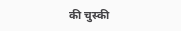की चुस्की